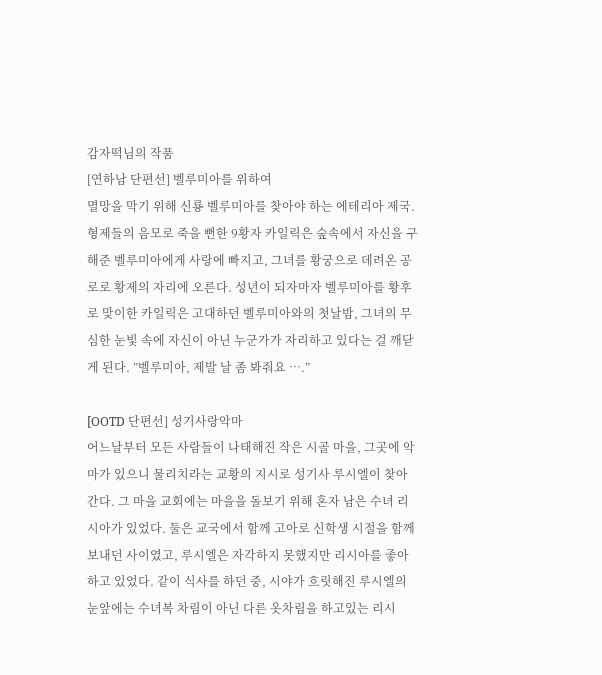감자떡님의 작품
[연하남 단편선] 벨루미아를 위하여
멸망을 막기 위해 신룡 벨루미아를 찾아야 하는 에테리아 제국. 형제들의 음모로 죽을 뻔한 9황자 카일릭은 숲속에서 자신을 구해준 벨루미아에게 사랑에 빠지고, 그녀를 황궁으로 데려온 공로로 황제의 자리에 오른다. 성년이 되자마자 벨루미아를 황후로 맞이한 카일릭은 고대하던 벨루미아와의 첫날밤, 그녀의 무심한 눈빛 속에 자신이 아닌 누군가가 자리하고 있다는 걸 깨닫게 된다. ”벨루미아, 제발 날 좀 봐줘요 ….”

[OOTD 단편선] 성기사랑악마
어느날부터 모든 사람들이 나태해진 작은 시골 마을, 그곳에 악마가 있으니 물리치라는 교황의 지시로 성기사 루시엘이 찾아간다. 그 마을 교회에는 마을을 돌보기 위해 혼자 남은 수녀 리시아가 있었다. 둘은 교국에서 함께 고아로 신학생 시절을 함께 보내던 사이였고, 루시엘은 자각하지 못했지만 리시아를 좋아하고 있었다. 같이 식사를 하던 중, 시야가 흐릿해진 루시엘의 눈앞에는 수녀복 차림이 아닌 다른 옷차림을 하고있는 리시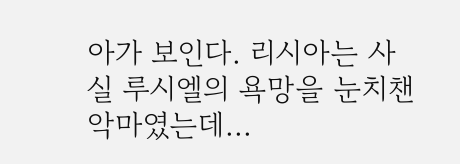아가 보인다. 리시아는 사실 루시엘의 욕망을 눈치챈 악마였는데...